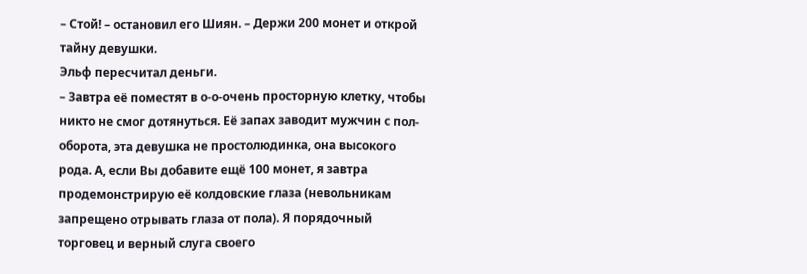– Стой! – остановил его Шиян. – Держи 200 монет и открой тайну девушки.
Эльф пересчитал деньги.
– Завтра её поместят в о-о-очень просторную клетку, чтобы никто не смог дотянуться. Её запах заводит мужчин с пол-оборота, эта девушка не простолюдинка, она высокого рода. А, если Вы добавите ещё 100 монет, я завтра продемонстрирую её колдовские глаза (невольникам запрещено отрывать глаза от пола). Я порядочный торговец и верный слуга своего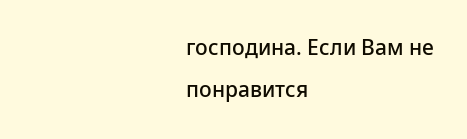господина. Если Вам не понравится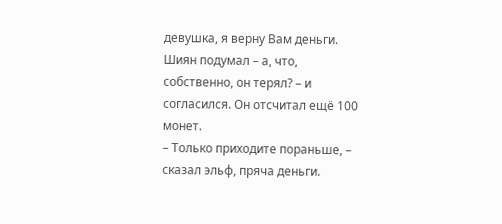девушка, я верну Вам деньги.
Шиян подумал – а, что, собственно, он терял? – и согласился. Он отсчитал ещё 100 монет.
– Только приходите пораньше, – сказал эльф, пряча деньги.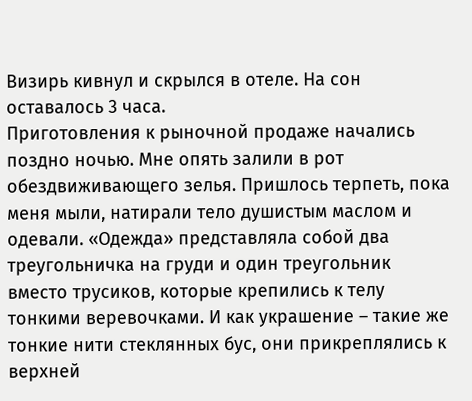Визирь кивнул и скрылся в отеле. На сон оставалось 3 часа.
Приготовления к рыночной продаже начались поздно ночью. Мне опять залили в рот обездвиживающего зелья. Пришлось терпеть, пока меня мыли, натирали тело душистым маслом и одевали. «Одежда» представляла собой два треугольничка на груди и один треугольник вместо трусиков, которые крепились к телу тонкими веревочками. И как украшение – такие же тонкие нити стеклянных бус, они прикреплялись к верхней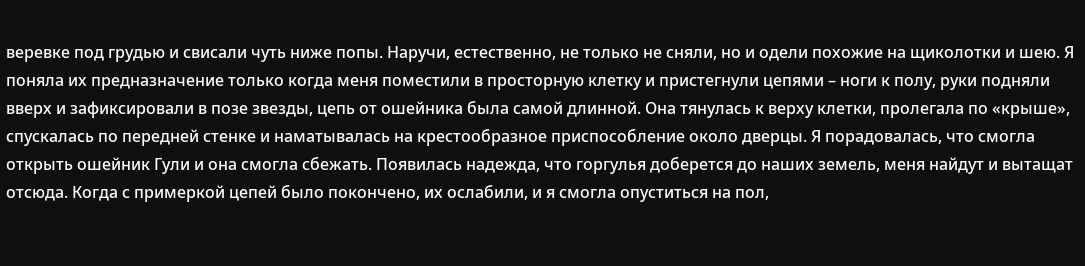веревке под грудью и свисали чуть ниже попы. Наручи, естественно, не только не сняли, но и одели похожие на щиколотки и шею. Я поняла их предназначение только когда меня поместили в просторную клетку и пристегнули цепями – ноги к полу, руки подняли вверх и зафиксировали в позе звезды, цепь от ошейника была самой длинной. Она тянулась к верху клетки, пролегала по «крыше», спускалась по передней стенке и наматывалась на крестообразное приспособление около дверцы. Я порадовалась, что смогла открыть ошейник Гули и она смогла сбежать. Появилась надежда, что горгулья доберется до наших земель, меня найдут и вытащат отсюда. Когда с примеркой цепей было покончено, их ослабили, и я смогла опуститься на пол,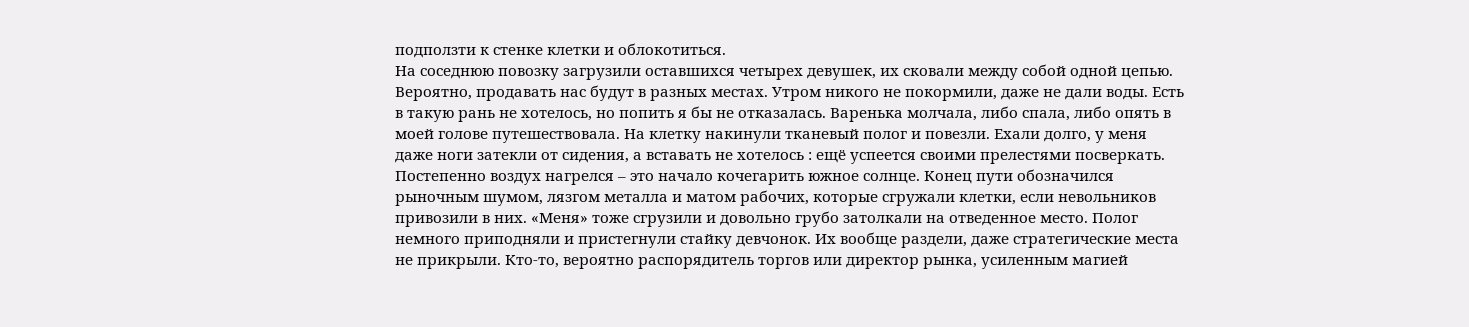подползти к стенке клетки и облокотиться.
На соседнюю повозку загрузили оставшихся четырех девушек, их сковали между собой одной цепью. Вероятно, продавать нас будут в разных местах. Утром никого не покормили, даже не дали воды. Есть в такую рань не хотелось, но попить я бы не отказалась. Варенька молчала, либо спала, либо опять в моей голове путешествовала. На клетку накинули тканевый полог и повезли. Ехали долго, у меня даже ноги затекли от сидения, а вставать не хотелось : ещё успеется своими прелестями посверкать. Постепенно воздух нагрелся – это начало кочегарить южное солнце. Конец пути обозначился рыночным шумом, лязгом металла и матом рабочих, которые сгружали клетки, если невольников привозили в них. «Меня» тоже сгрузили и довольно грубо затолкали на отведенное место. Полог немного приподняли и пристегнули стайку девчонок. Их вообще раздели, даже стратегические места не прикрыли. Кто-то, вероятно распорядитель торгов или директор рынка, усиленным магией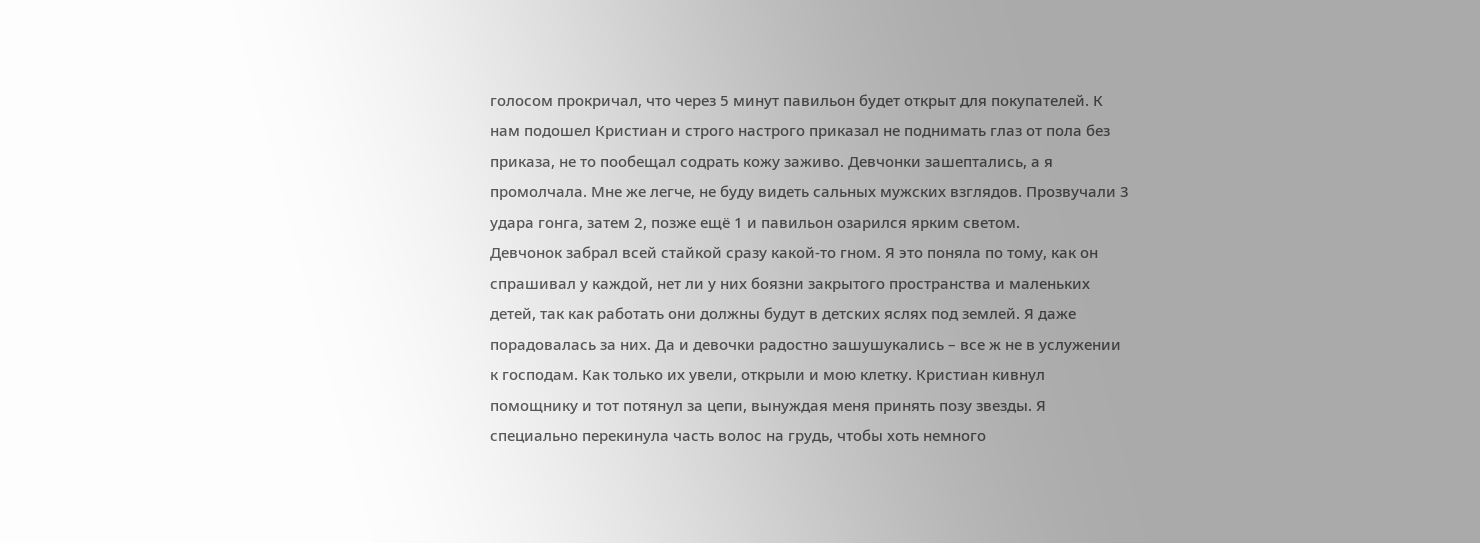голосом прокричал, что через 5 минут павильон будет открыт для покупателей. К нам подошел Кристиан и строго настрого приказал не поднимать глаз от пола без приказа, не то пообещал содрать кожу заживо. Девчонки зашептались, а я промолчала. Мне же легче, не буду видеть сальных мужских взглядов. Прозвучали 3 удара гонга, затем 2, позже ещё 1 и павильон озарился ярким светом.
Девчонок забрал всей стайкой сразу какой-то гном. Я это поняла по тому, как он спрашивал у каждой, нет ли у них боязни закрытого пространства и маленьких детей, так как работать они должны будут в детских яслях под землей. Я даже порадовалась за них. Да и девочки радостно зашушукались – все ж не в услужении к господам. Как только их увели, открыли и мою клетку. Кристиан кивнул помощнику и тот потянул за цепи, вынуждая меня принять позу звезды. Я специально перекинула часть волос на грудь, чтобы хоть немного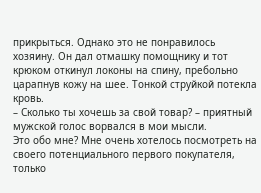прикрыться. Однако это не понравилось хозяину. Он дал отмашку помощнику и тот крюком откинул локоны на спину, пребольно царапнув кожу на шее. Тонкой струйкой потекла кровь.
– Сколько ты хочешь за свой товар? – приятный мужской голос ворвался в мои мысли.
Это обо мне? Мне очень хотелось посмотреть на своего потенциального первого покупателя, только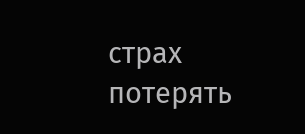страх потерять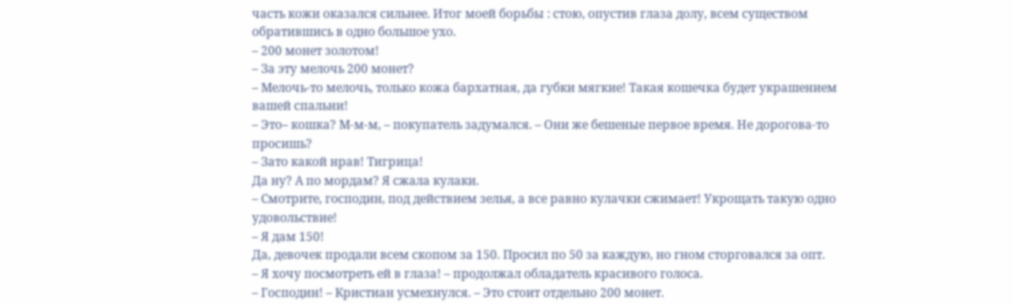часть кожи оказался сильнее. Итог моей борьбы : стою, опустив глаза долу, всем существом обратившись в одно большое ухо.
– 200 монет золотом!
– За эту мелочь 200 монет?
– Мелочь-то мелочь, только кожа бархатная, да губки мягкие! Такая кошечка будет украшением вашей спальни!
– Это– кошка? М-м-м, – покупатель задумался. – Они же бешеные первое время. Не дорогова-то просишь?
– Зато какой нрав! Тигрица!
Да ну? А по мордам? Я сжала кулаки.
– Смотрите, господин, под действием зелья, а все равно кулачки сжимает! Укрощать такую одно удовольствие!
– Я дам 150!
Да, девочек продали всем скопом за 150. Просил по 50 за каждую, но гном сторговался за опт.
– Я хочу посмотреть ей в глаза! – продолжал обладатель красивого голоса.
– Господин! – Кристиан усмехнулся. – Это стоит отдельно 200 монет.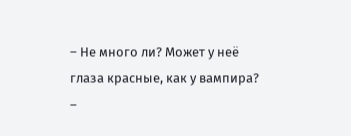– Не много ли? Может у неё глаза красные, как у вампира?
–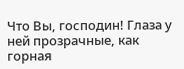Что Вы, господин! Глаза у ней прозрачные, как горная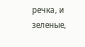речка, и зеленые,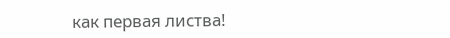как первая листва!